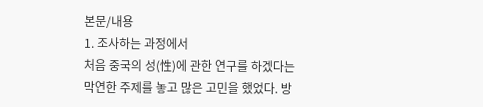본문/내용
1. 조사하는 과정에서
처음 중국의 성(性)에 관한 연구를 하겠다는 막연한 주제를 놓고 많은 고민을 했었다. 방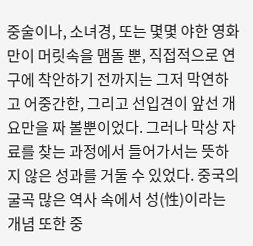중술이나, 소녀경, 또는 몇몇 야한 영화만이 머릿속을 맴돌 뿐, 직접적으로 연구에 착안하기 전까지는 그저 막연하고 어중간한, 그리고 선입견이 앞선 개요만을 짜 볼뿐이었다. 그러나 막상 자료를 찾는 과정에서 들어가서는 뜻하지 않은 성과를 거둘 수 있었다. 중국의 굴곡 많은 역사 속에서 성(性)이라는 개념 또한 중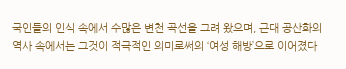국인들의 인식 속에서 수많은 변천 곡선을 그려 왔으며, 근대 공산화의 역사 속에서는 그것이 적극적인 의미로써의 ‘여성 해방’으로 이어졌다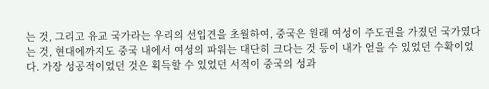는 것, 그리고 유교 국가라는 우리의 선입견을 초월하여, 중국은 원래 여성이 주도권을 가졌던 국가였다는 것, 현대에까지도 중국 내에서 여성의 파워는 대단히 크다는 것 등이 내가 얻을 수 있었던 수확이었다. 가장 성공적이었던 것은 획득할 수 있었던 서적이 중국의 성과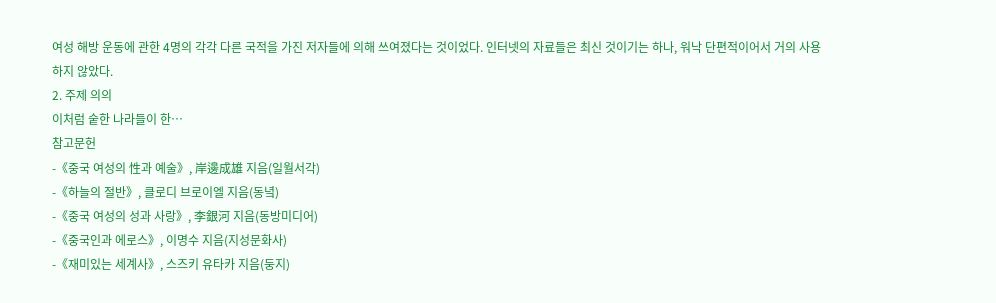여성 해방 운동에 관한 4명의 각각 다른 국적을 가진 저자들에 의해 쓰여졌다는 것이었다. 인터넷의 자료들은 최신 것이기는 하나, 워낙 단편적이어서 거의 사용하지 않았다.
2. 주제 의의
이처럼 숱한 나라들이 한…
참고문헌
-《중국 여성의 性과 예술》, 岸邊成雄 지음(일월서각)
-《하늘의 절반》, 클로디 브로이엘 지음(동녘)
-《중국 여성의 성과 사랑》, 李銀河 지음(동방미디어)
-《중국인과 에로스》, 이명수 지음(지성문화사)
-《재미있는 세계사》, 스즈키 유타카 지음(둥지)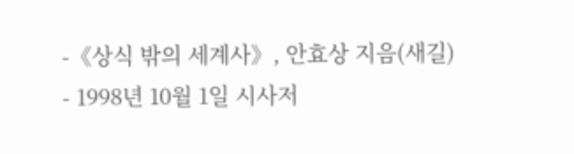-《상식 밖의 세계사》, 안효상 지음(새길)
- 1998년 10월 1일 시사저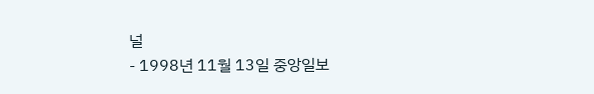널
- 1998년 11월 13일 중앙일보